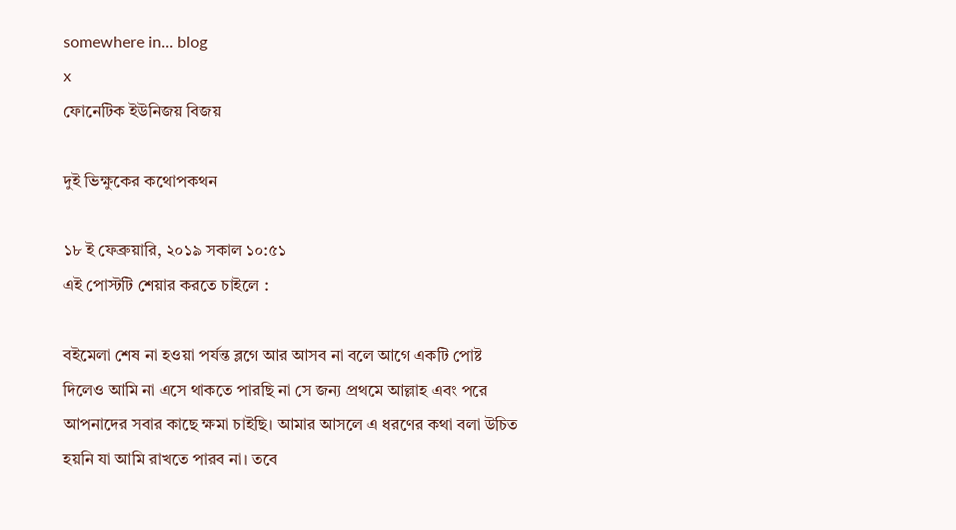somewhere in... blog
x
ফোনেটিক ইউনিজয় বিজয়

দুই ভিক্ষুকের কথোপকথন

১৮ ই ফেব্রুয়ারি, ২০১৯ সকাল ১০:৫১
এই পোস্টটি শেয়ার করতে চাইলে :

বইমেলা শেষ না হওয়া পর্যন্ত ব্লগে আর আসব না বলে আগে একটি পোষ্ট দিলেও আমি না এসে থাকতে পারছি না সে জন্য প্রথমে আল্লাহ এবং পরে আপনাদের সবার কাছে ক্ষমা চাইছি। আমার আসলে এ ধরণের কথা বলা উচিত হয়নি যা আমি রাখতে পারব না। তবে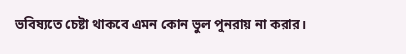ভবিষ্যতে চেষ্টা থাকবে এমন কোন ভুল পুনরায় না করার।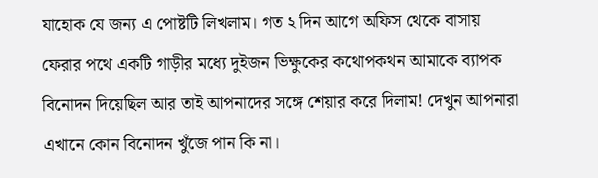যাহোক যে জন্য এ পোষ্টটি লিখলাম। গত ২ দিন আগে অফিস থেকে বাসায় ফেরার পথে একটি গাড়ীর মধ্যে দুইজন ভিক্ষুকের কথোপকথন আমাকে ব্যাপক বিনোদন দিয়েছিল আর তাই আপনাদের সঙ্গে শেয়ার করে দিলাম! দেখুন আপনারা এখানে কোন বিনোদন খুঁজে পান কি না।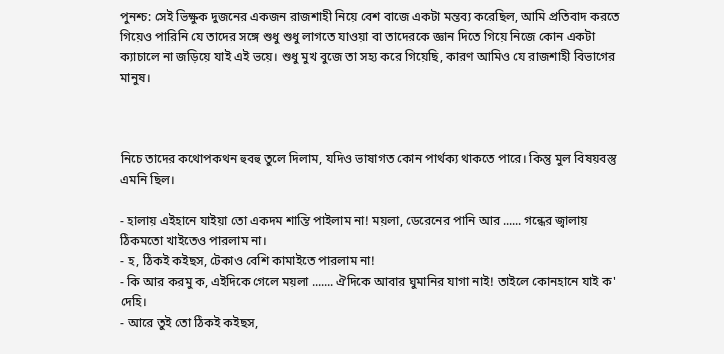পুনশ্চ: সেই ভিক্ষুক দুজনের একজন রাজশাহী নিয়ে বেশ বাজে একটা মন্তব্য করেছিল, আমি প্রতিবাদ করতে গিয়েও পারিনি যে তাদের সঙ্গে শুধু শুধু লাগতে যাওয়া বা তাদেরকে জ্ঞান দিতে গিয়ে নিজে কোন একটা ক্যাচালে না জড়িয়ে যাই এই ভয়ে। শুধু মুখ বুজে তা সহ্য করে গিয়েছি, কারণ আমিও যে রাজশাহী বিভাগের মানুষ।



নিচে তাদের কথোপকথন হুবহু তুলে দিলাম, যদিও ভাষাগত কোন পার্থক্য থাকতে পারে। কিন্তু মুল বিষয়বস্তু এমনি ছিল।

- হালায় এইহানে যাইয়া তো একদম শান্তি পাইলাম না! ময়লা, ডেরেনের পানি আর ...... গন্ধের জ্বালায় ঠিকমতো খাইতেও পারলাম না।
- হ, ঠিকই কইছস, টেকাও বেশি কামাইতে পারলাম না!
- কি আর করমু ক, এইদিকে গেলে ময়লা ....... ঐদিকে আবার ঘুমানির যাগা নাই! তাইলে কোনহানে যাই ক' দেহি।
- আরে তুই তো ঠিকই কইছস,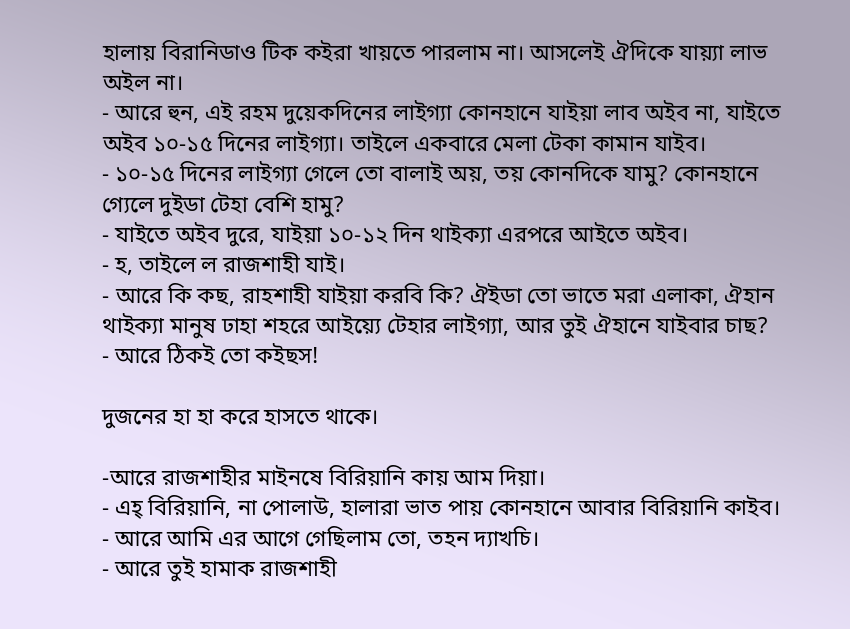হালায় বিরানিডাও টিক কইরা খায়তে পারলাম না। আসলেই ঐদিকে যায়্যা লাভ অইল না।
- আরে হুন, এই রহম দুয়েকদিনের লাইগ্যা কোনহানে যাইয়া লাব অইব না, যাইতে অইব ১০-১৫ দিনের লাইগ্যা। তাইলে একবারে মেলা টেকা কামান যাইব।
- ১০-১৫ দিনের লাইগ্যা গেলে তো বালাই অয়, তয় কোনদিকে যামু? কোনহানে গ্যেলে দুইডা টেহা বেশি হামু?
- যাইতে অইব দুরে, যাইয়া ১০-১২ দিন থাইক্যা এরপরে আইতে অইব।
- হ, তাইলে ল রাজশাহী যাই।
- আরে কি কছ, রাহশাহী যাইয়া করবি কি? ঐইডা তো ভাতে মরা এলাকা, ঐহান থাইক্যা মানুষ ঢাহা শহরে আইয়্যে টেহার লাইগ্যা, আর তুই ঐহানে যাইবার চাছ?
- আরে ঠিকই তো কইছস!

দুজনের হা হা করে হাসতে থাকে।

-আরে রাজশাহীর মাইনষে বিরিয়ানি কায় আম দিয়া।
- এহ্ বিরিয়ানি, না পোলাউ, হালারা ভাত পায় কোনহানে আবার বিরিয়ানি কাইব।
- আরে আমি এর আগে গেছিলাম তো, তহন দ্যাখচি।
- আরে তুই হামাক রাজশাহী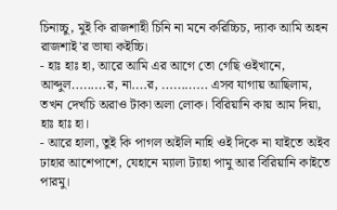চিনাচ্চু, মুই কি রাজশাহী চিনি না মনে করিচ্চিচ, দ্যাক আমি অহন রাজশাই'র ভাষা কইচ্চি।
- হাঃ হাঃ হা, আরে আমি এর আগে তো গেছি ওইখানে, আব্দুল.........র, না....র, ............ এসব যাগায় আছিলাম, তখন দেখচি অরাও টাকা অলা লোক। বিরিয়ানি কায় আম দিয়া, হাঃ হাঃ হা।
- আরে হালা, তুই কি পাগল অইলি নাহি ওই দিকে না যাইতে অইব ঢাহার আশেপাশে, যেহানে ম্যালা ট্যাহা পামু আর বিরিয়ানি কাইতে পারমু।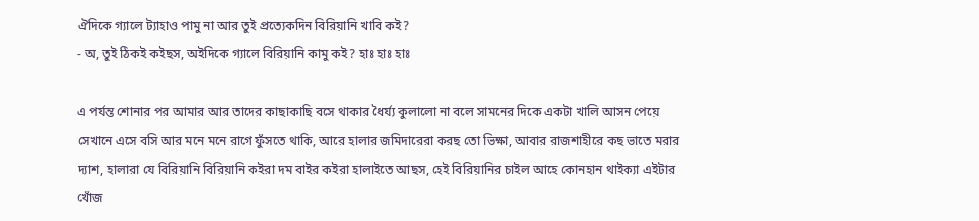ঐদিকে গ্যালে ট্যাহাও পামু না আর তুই প্রত্যেকদিন বিরিয়ানি খাবি কই?
- অ, তুই ঠিকই কইছস, অইদিকে গ্যালে বিরিয়ানি কামু কই? হাঃ হাঃ হাঃ

এ পর্যন্ত শোনার পর আমার আর তাদের কাছাকাছি বসে থাকার ধৈর্য্য কুলালো না বলে সামনের দিকে একটা খালি আসন পেয়ে সেখানে এসে বসি আর মনে মনে রাগে ফুঁসতে থাকি, আরে হালার জমিদারেরা করছ তো ভিক্ষা, আবার রাজশাহীরে কছ ভাতে মরার দ্যাশ, হালারা যে বিরিয়ানি বিরিয়ানি কইরা দম বাইর কইরা হালাইতে আছস, হেই বিরিয়ানির চাইল আহে কোনহান থাইক্যা এইটার খোঁজ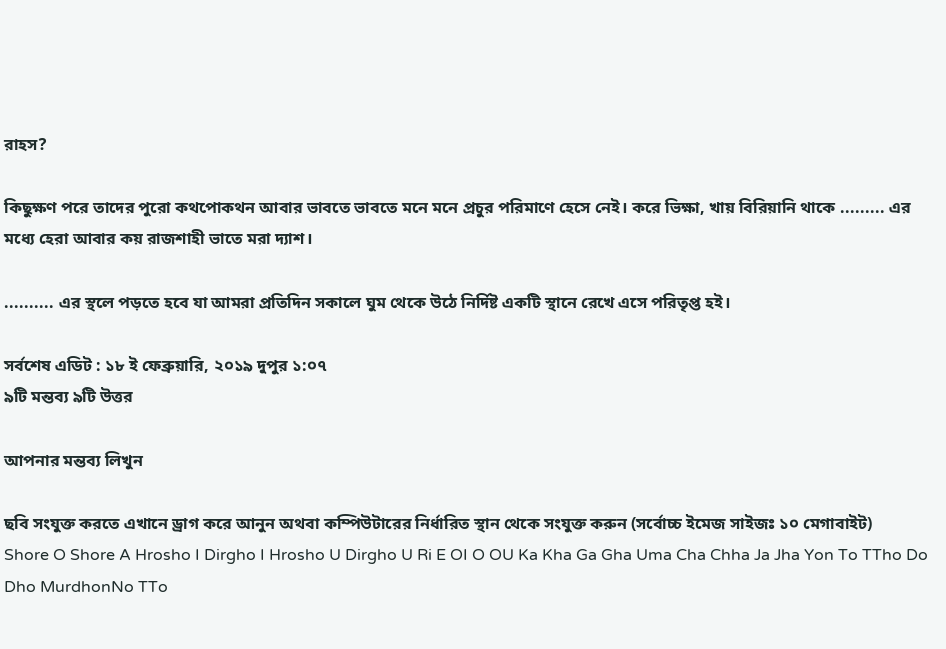রাহস?

কিছুক্ষণ পরে তাদের পুরো কথপোকথন আবার ভাবতে ভাবতে মনে মনে প্রচুর পরিমাণে হেসে নেই। করে ভিক্ষা, খায় বিরিয়ানি থাকে ......... এর মধ্যে হেরা আবার কয় রাজশাহী ভাতে মরা দ্যাশ।

.......... এর স্থলে পড়তে হবে যা আমরা প্রতিদিন সকালে ঘুম থেকে উঠে নির্দিষ্ট একটি স্থানে রেখে এসে পরিতৃপ্ত হই।

সর্বশেষ এডিট : ১৮ ই ফেব্রুয়ারি, ২০১৯ দুপুর ১:০৭
৯টি মন্তব্য ৯টি উত্তর

আপনার মন্তব্য লিখুন

ছবি সংযুক্ত করতে এখানে ড্রাগ করে আনুন অথবা কম্পিউটারের নির্ধারিত স্থান থেকে সংযুক্ত করুন (সর্বোচ্চ ইমেজ সাইজঃ ১০ মেগাবাইট)
Shore O Shore A Hrosho I Dirgho I Hrosho U Dirgho U Ri E OI O OU Ka Kha Ga Gha Uma Cha Chha Ja Jha Yon To TTho Do Dho MurdhonNo TTo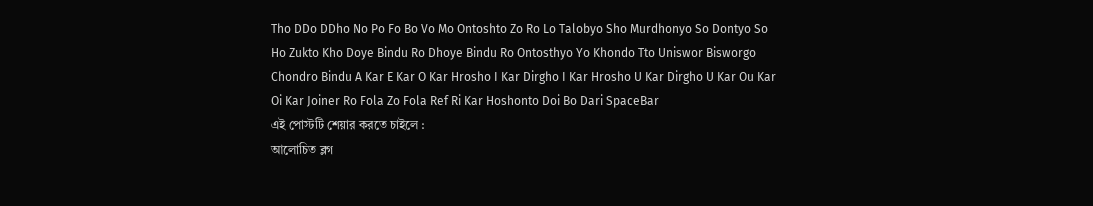Tho DDo DDho No Po Fo Bo Vo Mo Ontoshto Zo Ro Lo Talobyo Sho Murdhonyo So Dontyo So Ho Zukto Kho Doye Bindu Ro Dhoye Bindu Ro Ontosthyo Yo Khondo Tto Uniswor Bisworgo Chondro Bindu A Kar E Kar O Kar Hrosho I Kar Dirgho I Kar Hrosho U Kar Dirgho U Kar Ou Kar Oi Kar Joiner Ro Fola Zo Fola Ref Ri Kar Hoshonto Doi Bo Dari SpaceBar
এই পোস্টটি শেয়ার করতে চাইলে :
আলোচিত ব্লগ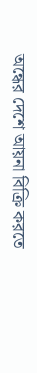অন্ধের দেশে আয়না বিক্রি করতে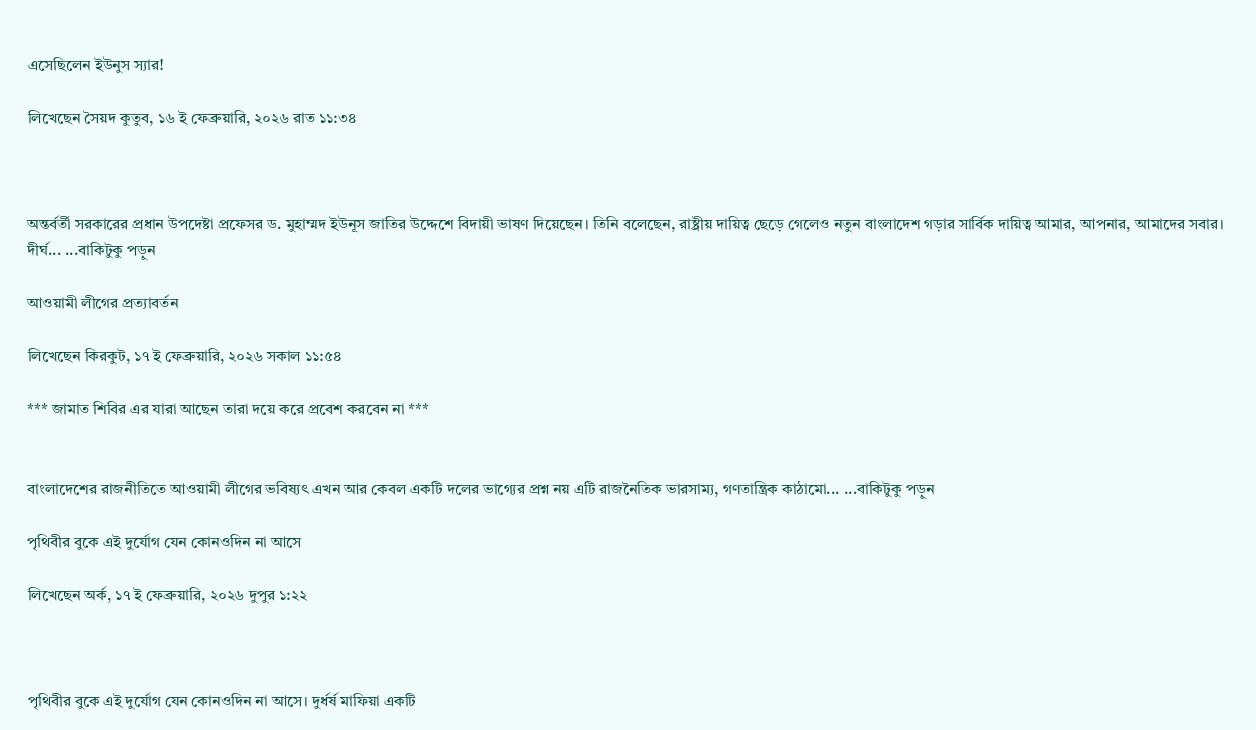এসেছিলেন ইউনুস স্যার!

লিখেছেন সৈয়দ কুতুব, ১৬ ই ফেব্রুয়ারি, ২০২৬ রাত ১১:৩৪



অন্তর্বর্তী সরকারের প্রধান উপদেষ্টা প্রফেসর ড. মুহাম্মদ ইউনূস জাতির উদ্দেশে বিদায়ী ভাষণ দিয়েছেন। তিনি বলেছেন, রাষ্ট্রীয় দায়িত্ব ছেড়ে গেলেও নতুন বাংলাদেশ গড়ার সার্বিক দায়িত্ব আমার, আপনার, আমাদের সবার। দীর্ঘ... ...বাকিটুকু পড়ুন

আওয়ামী লীগের প্রত্যাবর্তন

লিখেছেন কিরকুট, ১৭ ই ফেব্রুয়ারি, ২০২৬ সকাল ১১:৫৪

*** জামাত শিবির এর যারা আছেন তারা দয়ে করে প্রবেশ করবেন না ***


বাংলাদেশের রাজনীতিতে আওয়ামী লীগের ভবিষ্যৎ এখন আর কেবল একটি দলের ভাগ্যের প্রশ্ন নয় এটি রাজনৈতিক ভারসাম্য, গণতান্ত্রিক কাঠামো... ...বাকিটুকু পড়ুন

পৃথিবীর বুকে এই দুর্যোগ যেন কোনওদিন না আসে

লিখেছেন অর্ক, ১৭ ই ফেব্রুয়ারি, ২০২৬ দুপুর ১:২২



পৃথিবীর বুকে এই দুর্যোগ যেন কোনওদিন না আসে। দুর্ধর্ষ মাফিয়া একটি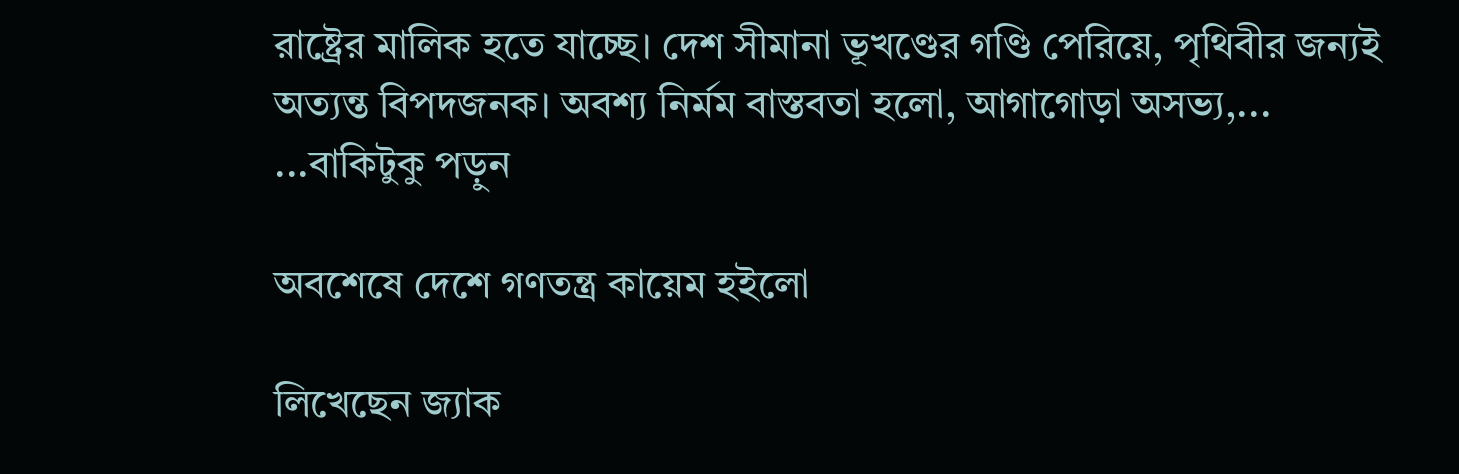রাষ্ট্রের মালিক হতে যাচ্ছে। দেশ সীমানা ভূখণ্ডের গণ্ডি পেরিয়ে, পৃথিবীর জন্যই অত্যন্ত বিপদজনক। অবশ্য নির্মম বাস্তবতা হলো, আগাগোড়া অসভ্য,... ...বাকিটুকু পড়ুন

অবশেষে দেশে গণতন্ত্র কায়েম হইলো

লিখেছেন জ্যাক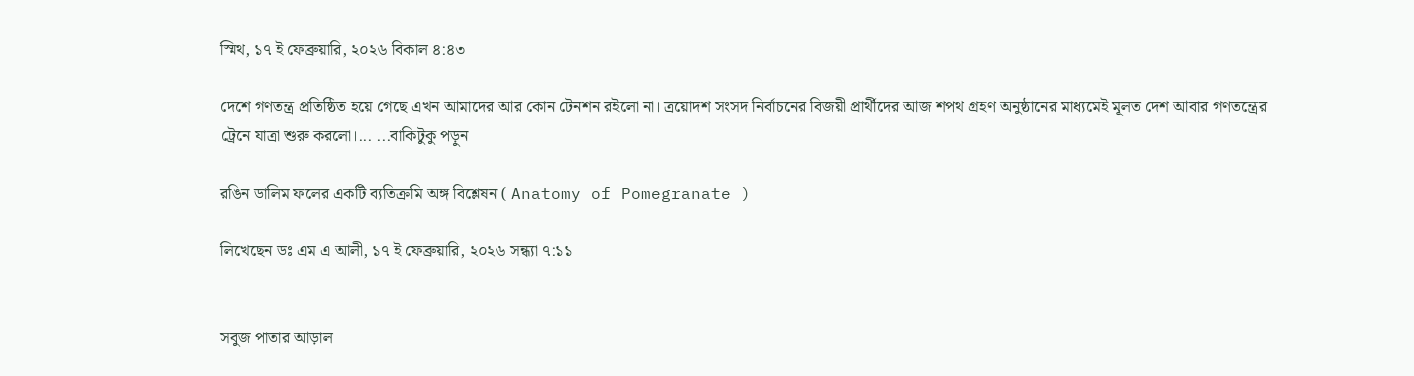স্মিথ, ১৭ ই ফেব্রুয়ারি, ২০২৬ বিকাল ৪:৪৩

দেশে গণতন্ত্র প্রতিষ্ঠিত হয়ে গেছে এখন আমাদের আর কোন টেনশন রইলো না। ত্রয়োদশ সংসদ নির্বাচনের বিজয়ী প্রার্থীদের আজ শপথ গ্রহণ অনুষ্ঠানের মাধ্যমেই মূলত দেশ আবার গণতন্ত্রের ট্রেনে যাত্রা শুরু করলো।... ...বাকিটুকু পড়ুন

রঙিন ডালিম ফলের একটি ব্যতিক্রমি অঙ্গ বিশ্লেষন ( Anatomy of Pomegranate )

লিখেছেন ডঃ এম এ আলী, ১৭ ই ফেব্রুয়ারি, ২০২৬ সন্ধ্যা ৭:১১


সবুজ পাতার আড়াল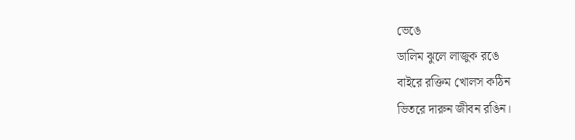ভেঙে
ডালিম ঝুলে লাজুক রঙে
বাইরে রক্তিম খোলস কঠিন
ভিতরে দারুন জীবন রঙিন।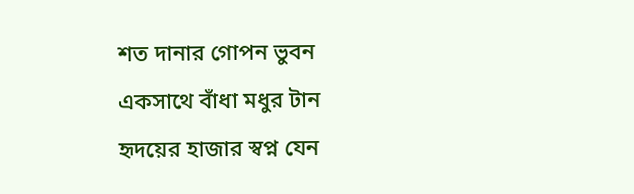শত দানার গোপন ভুবন
একসাথে বাঁধা মধুর টান
হৃদয়ের হাজার স্বপ্ন যেন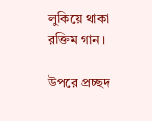লুকিয়ে থাকা রক্তিম গান।

উপরে প্রচ্ছদ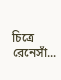চিত্রে রেনেসাঁ...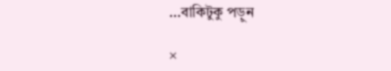...বাকিটুকু পড়ুন

×